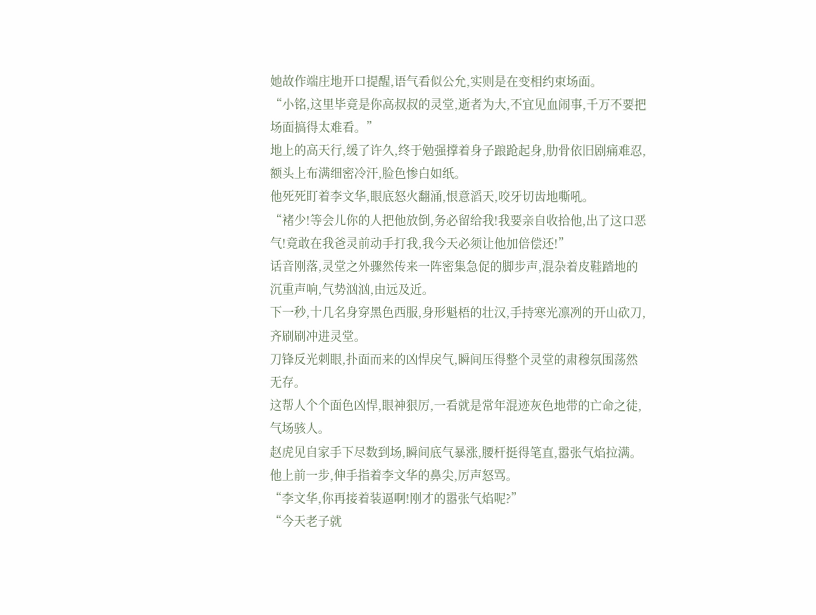她故作端庄地开口提醒,语气看似公允,实则是在变相约束场面。
“小铭,这里毕竟是你高叔叔的灵堂,逝者为大,不宜见血闹事,千万不要把场面搞得太难看。”
地上的高天行,缓了许久,终于勉强撑着身子踉跄起身,肋骨依旧剧痛难忍,额头上布满细密冷汗,脸色惨白如纸。
他死死盯着李文华,眼底怒火翻涌,恨意滔天,咬牙切齿地嘶吼。
“褚少!等会儿你的人把他放倒,务必留给我!我要亲自收拾他,出了这口恶气!竟敢在我爸灵前动手打我,我今天必须让他加倍偿还!”
话音刚落,灵堂之外骤然传来一阵密集急促的脚步声,混杂着皮鞋踏地的沉重声响,气势汹汹,由远及近。
下一秒,十几名身穿黑色西服,身形魁梧的壮汉,手持寒光凛冽的开山砍刀,齐刷刷冲进灵堂。
刀锋反光刺眼,扑面而来的凶悍戾气,瞬间压得整个灵堂的肃穆氛围荡然无存。
这帮人个个面色凶悍,眼神狠厉,一看就是常年混迹灰色地带的亡命之徒,气场骇人。
赵虎见自家手下尽数到场,瞬间底气暴涨,腰杆挺得笔直,嚣张气焰拉满。
他上前一步,伸手指着李文华的鼻尖,厉声怒骂。
“李文华,你再接着装逼啊!刚才的嚣张气焰呢?”
“今天老子就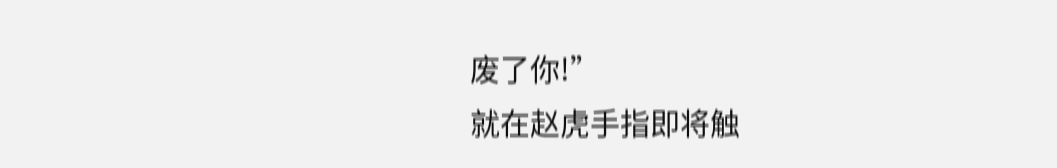废了你!”
就在赵虎手指即将触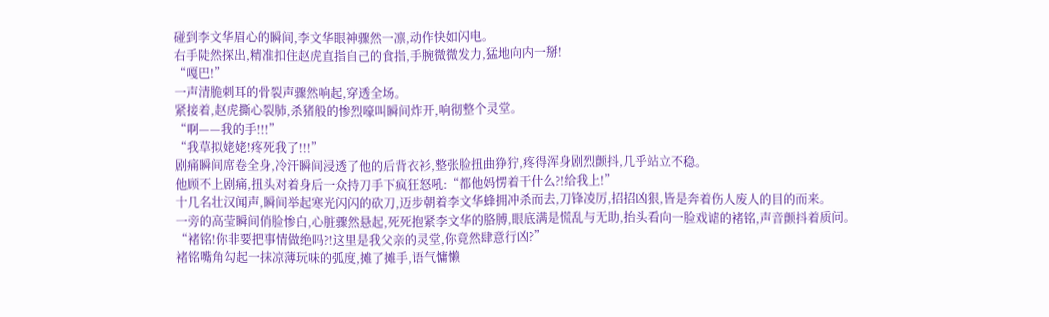碰到李文华眉心的瞬间,李文华眼神骤然一凛,动作快如闪电。
右手陡然探出,精准扣住赵虎直指自己的食指,手腕微微发力,猛地向内一掰!
“嘎巴!”
一声清脆刺耳的骨裂声骤然响起,穿透全场。
紧接着,赵虎撕心裂肺,杀猪般的惨烈嚎叫瞬间炸开,响彻整个灵堂。
“啊——我的手!!!”
“我草拟姥姥!疼死我了!!!”
剧痛瞬间席卷全身,冷汗瞬间浸透了他的后背衣衫,整张脸扭曲狰狞,疼得浑身剧烈颤抖,几乎站立不稳。
他顾不上剧痛,扭头对着身后一众持刀手下疯狂怒吼:“都他妈愣着干什么?!给我上!”
十几名壮汉闻声,瞬间举起寒光闪闪的砍刀,迈步朝着李文华蜂拥冲杀而去,刀锋凌厉,招招凶狠,皆是奔着伤人废人的目的而来。
一旁的高莹瞬间俏脸惨白,心脏骤然悬起,死死抱紧李文华的胳膊,眼底满是慌乱与无助,抬头看向一脸戏谑的褚铭,声音颤抖着质问。
“褚铭!你非要把事情做绝吗?!这里是我父亲的灵堂,你竟然肆意行凶?”
褚铭嘴角勾起一抹凉薄玩味的弧度,摊了摊手,语气慵懒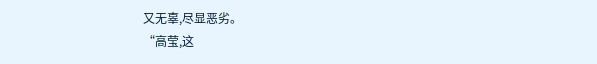又无辜,尽显恶劣。
“高莹,这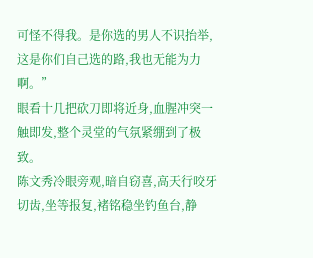可怪不得我。是你选的男人不识抬举,这是你们自己选的路,我也无能为力啊。”
眼看十几把砍刀即将近身,血腥冲突一触即发,整个灵堂的气氛紧绷到了极致。
陈文秀冷眼旁观,暗自窃喜,高天行咬牙切齿,坐等报复,褚铭稳坐钓鱼台,静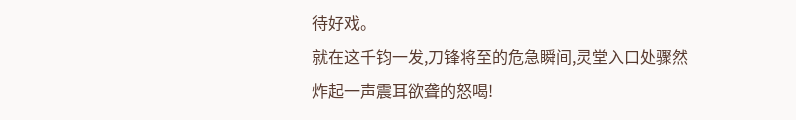待好戏。
就在这千钧一发,刀锋将至的危急瞬间,灵堂入口处骤然炸起一声震耳欲聋的怒喝!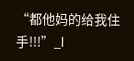“都他妈的给我住手!!!”_l